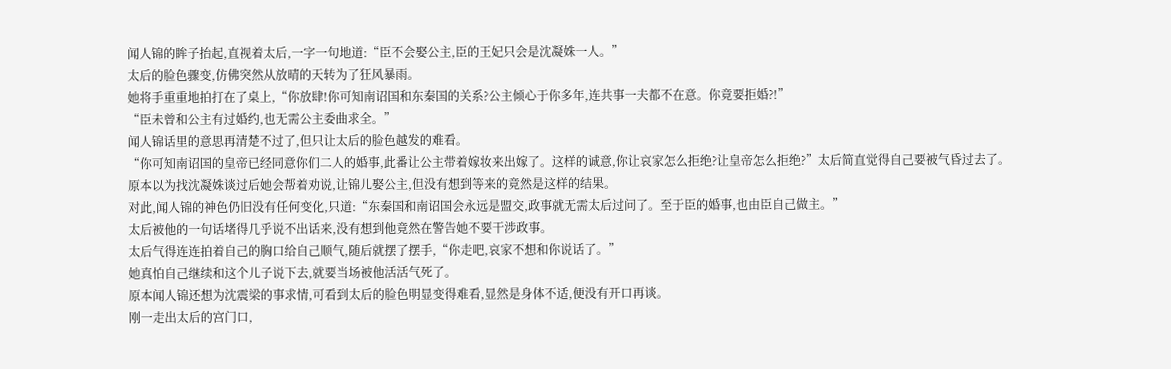闻人锦的眸子抬起,直视着太后,一字一句地道:“臣不会娶公主,臣的王妃只会是沈凝姝一人。”
太后的脸色骤变,仿佛突然从放晴的天转为了狂风暴雨。
她将手重重地拍打在了桌上,“你放肆!你可知南诏国和东秦国的关系?公主倾心于你多年,连共事一夫都不在意。你竟要拒婚?!”
“臣未曾和公主有过婚约,也无需公主委曲求全。”
闻人锦话里的意思再清楚不过了,但只让太后的脸色越发的难看。
“你可知南诏国的皇帝已经同意你们二人的婚事,此番让公主带着嫁妆来出嫁了。这样的诚意,你让哀家怎么拒绝?让皇帝怎么拒绝?”太后简直觉得自己要被气昏过去了。
原本以为找沈凝姝谈过后她会帮着劝说,让锦儿娶公主,但没有想到等来的竟然是这样的结果。
对此,闻人锦的神色仍旧没有任何变化,只道:“东秦国和南诏国会永远是盟交,政事就无需太后过问了。至于臣的婚事,也由臣自己做主。”
太后被他的一句话堵得几乎说不出话来,没有想到他竟然在警告她不要干涉政事。
太后气得连连拍着自己的胸口给自己顺气,随后就摆了摆手,“你走吧,哀家不想和你说话了。”
她真怕自己继续和这个儿子说下去,就要当场被他活活气死了。
原本闻人锦还想为沈震梁的事求情,可看到太后的脸色明显变得难看,显然是身体不适,便没有开口再谈。
刚一走出太后的宫门口,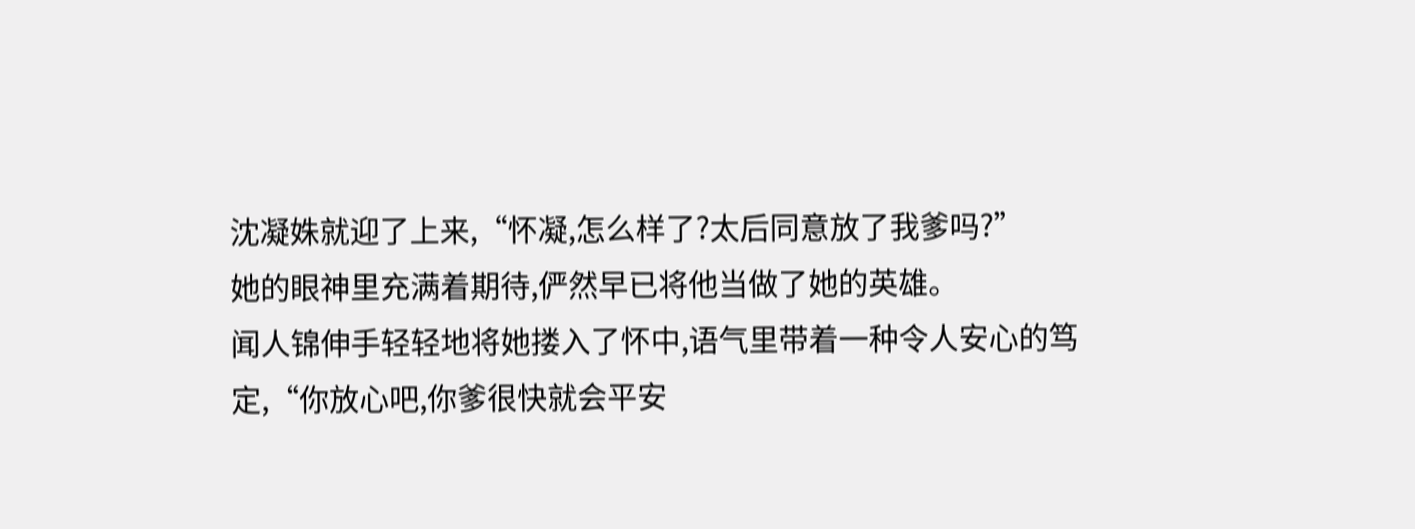沈凝姝就迎了上来,“怀凝,怎么样了?太后同意放了我爹吗?”
她的眼神里充满着期待,俨然早已将他当做了她的英雄。
闻人锦伸手轻轻地将她搂入了怀中,语气里带着一种令人安心的笃定,“你放心吧,你爹很快就会平安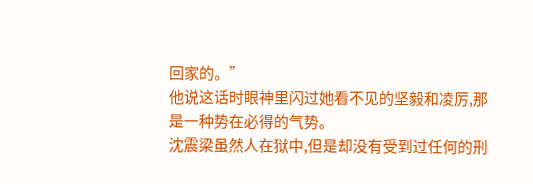回家的。”
他说这话时眼神里闪过她看不见的坚毅和凌厉,那是一种势在必得的气势。
沈震梁虽然人在狱中,但是却没有受到过任何的刑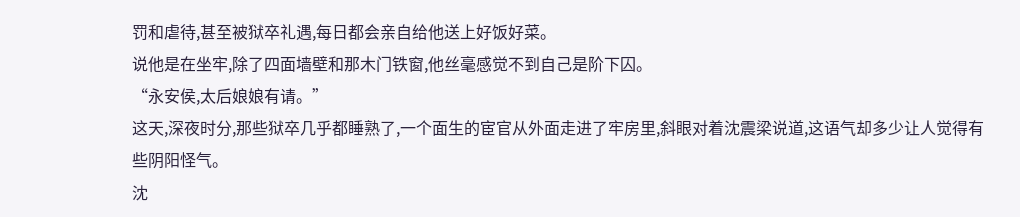罚和虐待,甚至被狱卒礼遇,每日都会亲自给他送上好饭好菜。
说他是在坐牢,除了四面墙壁和那木门铁窗,他丝毫感觉不到自己是阶下囚。
“永安侯,太后娘娘有请。”
这天,深夜时分,那些狱卒几乎都睡熟了,一个面生的宦官从外面走进了牢房里,斜眼对着沈震梁说道,这语气却多少让人觉得有些阴阳怪气。
沈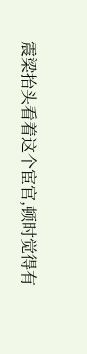震梁抬头看着这个宦官,顿时觉得有